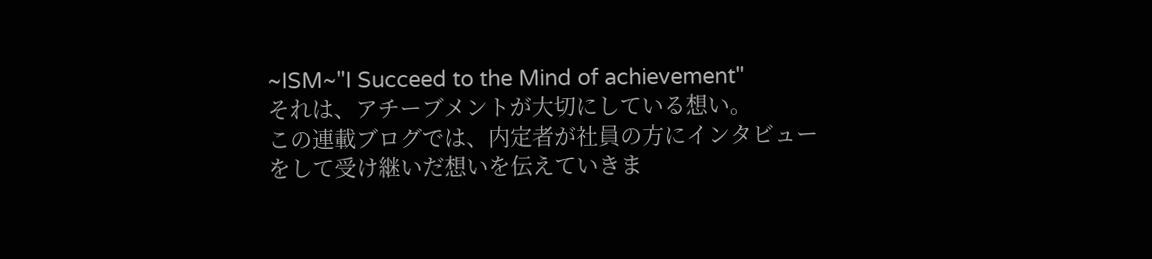~ISM~"I Succeed to the Mind of achievement"
それは、アチーブメントが大切にしている想い。
この連載ブログでは、内定者が社員の方にインタビューをして受け継いだ想いを伝えていきま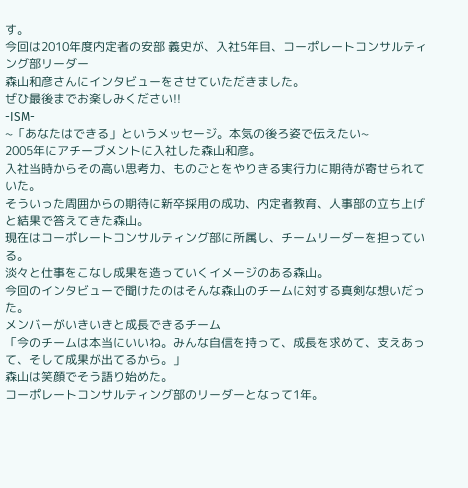す。
今回は2010年度内定者の安部 義史が、入社5年目、コーポレートコンサルティング部リーダー
森山和彦さんにインタビューをさせていただきました。
ぜひ最後までお楽しみください!!
-ISM-
~「あなたはできる」というメッセージ。本気の後ろ姿で伝えたい~
2005年にアチーブメントに入社した森山和彦。
入社当時からその高い思考力、ものごとをやりきる実行力に期待が寄せられていた。
そういった周囲からの期待に新卒採用の成功、内定者教育、人事部の立ち上げと結果で答えてきた森山。
現在はコーポレートコンサルティング部に所属し、チームリーダーを担っている。
淡々と仕事をこなし成果を造っていくイメージのある森山。
今回のインタビューで聞けたのはそんな森山のチームに対する真剣な想いだった。
メンバーがいきいきと成長できるチーム
「今のチームは本当にいいね。みんな自信を持って、成長を求めて、支えあって、そして成果が出てるから。」
森山は笑顔でそう語り始めた。
コーポレートコンサルティング部のリーダーとなって1年。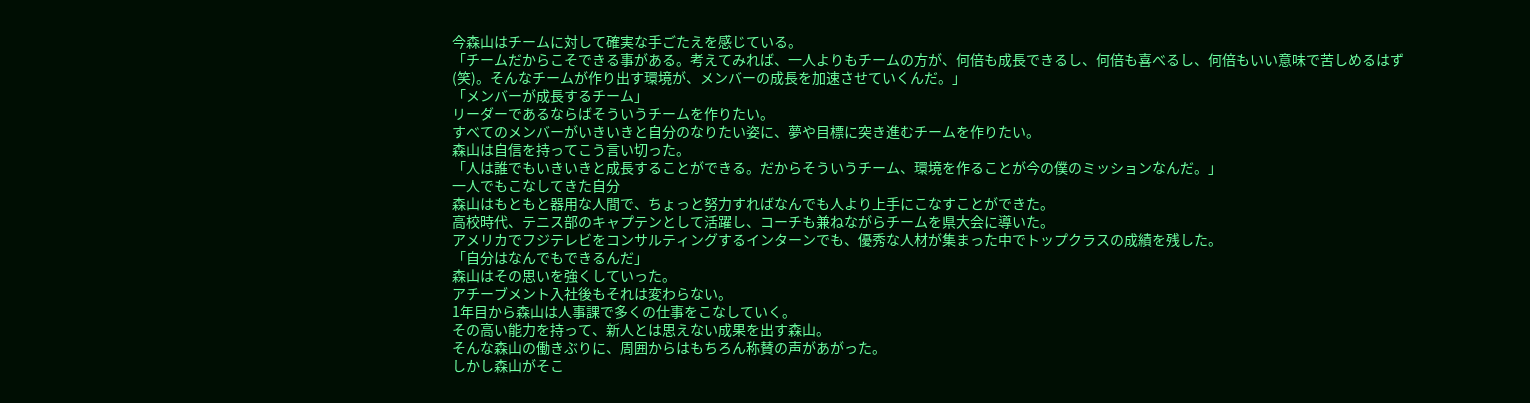今森山はチームに対して確実な手ごたえを感じている。
「チームだからこそできる事がある。考えてみれば、一人よりもチームの方が、何倍も成長できるし、何倍も喜べるし、何倍もいい意味で苦しめるはず(笑)。そんなチームが作り出す環境が、メンバーの成長を加速させていくんだ。」
「メンバーが成長するチーム」
リーダーであるならばそういうチームを作りたい。
すべてのメンバーがいきいきと自分のなりたい姿に、夢や目標に突き進むチームを作りたい。
森山は自信を持ってこう言い切った。
「人は誰でもいきいきと成長することができる。だからそういうチーム、環境を作ることが今の僕のミッションなんだ。」
一人でもこなしてきた自分
森山はもともと器用な人間で、ちょっと努力すればなんでも人より上手にこなすことができた。
高校時代、テニス部のキャプテンとして活躍し、コーチも兼ねながらチームを県大会に導いた。
アメリカでフジテレビをコンサルティングするインターンでも、優秀な人材が集まった中でトップクラスの成績を残した。
「自分はなんでもできるんだ」
森山はその思いを強くしていった。
アチーブメント入社後もそれは変わらない。
1年目から森山は人事課で多くの仕事をこなしていく。
その高い能力を持って、新人とは思えない成果を出す森山。
そんな森山の働きぶりに、周囲からはもちろん称賛の声があがった。
しかし森山がそこ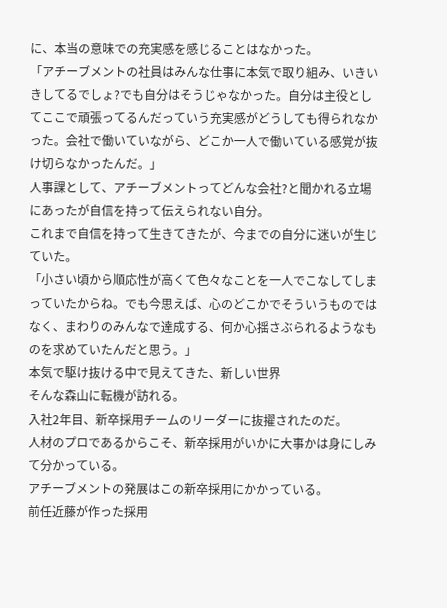に、本当の意味での充実感を感じることはなかった。
「アチーブメントの社員はみんな仕事に本気で取り組み、いきいきしてるでしょ?でも自分はそうじゃなかった。自分は主役としてここで頑張ってるんだっていう充実感がどうしても得られなかった。会社で働いていながら、どこか一人で働いている感覚が抜け切らなかったんだ。」
人事課として、アチーブメントってどんな会社?と聞かれる立場にあったが自信を持って伝えられない自分。
これまで自信を持って生きてきたが、今までの自分に迷いが生じていた。
「小さい頃から順応性が高くて色々なことを一人でこなしてしまっていたからね。でも今思えば、心のどこかでそういうものではなく、まわりのみんなで達成する、何か心揺さぶられるようなものを求めていたんだと思う。」
本気で駆け抜ける中で見えてきた、新しい世界
そんな森山に転機が訪れる。
入社2年目、新卒採用チームのリーダーに抜擢されたのだ。
人材のプロであるからこそ、新卒採用がいかに大事かは身にしみて分かっている。
アチーブメントの発展はこの新卒採用にかかっている。
前任近藤が作った採用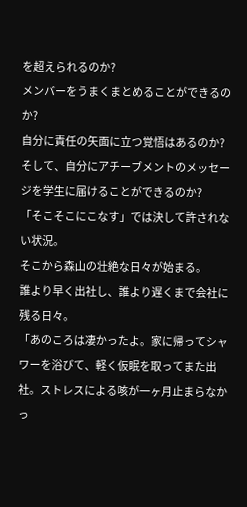を超えられるのか?
メンバーをうまくまとめることができるのか?
自分に責任の矢面に立つ覚悟はあるのか?
そして、自分にアチーブメントのメッセージを学生に届けることができるのか?
「そこそこにこなす」では決して許されない状況。
そこから森山の壮絶な日々が始まる。
誰より早く出社し、誰より遅くまで会社に残る日々。
「あのころは凄かったよ。家に帰ってシャワーを浴びて、軽く仮眠を取ってまた出社。ストレスによる咳が一ヶ月止まらなかっ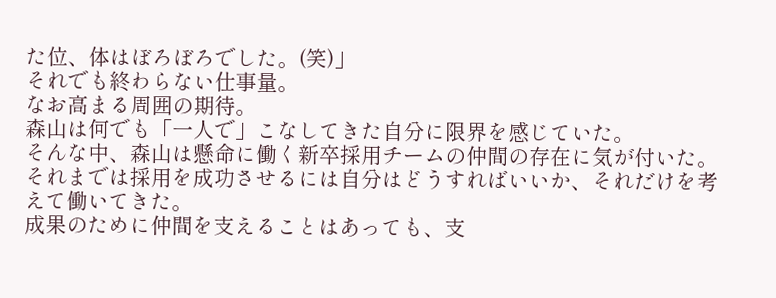た位、体はぼろぼろでした。(笑)」
それでも終わらない仕事量。
なお高まる周囲の期待。
森山は何でも「一人で」こなしてきた自分に限界を感じていた。
そんな中、森山は懸命に働く新卒採用チームの仲間の存在に気が付いた。
それまでは採用を成功させるには自分はどうすればいいか、それだけを考えて働いてきた。
成果のために仲間を支えることはあっても、支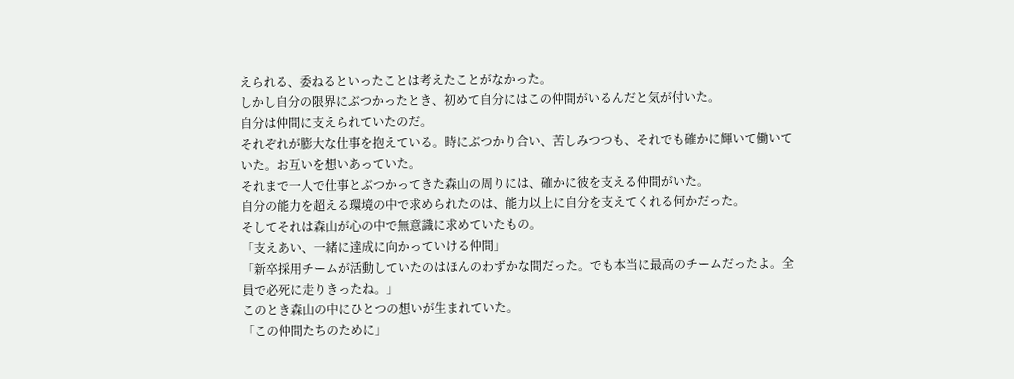えられる、委ねるといったことは考えたことがなかった。
しかし自分の限界にぶつかったとき、初めて自分にはこの仲間がいるんだと気が付いた。
自分は仲間に支えられていたのだ。
それぞれが膨大な仕事を抱えている。時にぶつかり合い、苦しみつつも、それでも確かに輝いて働いていた。お互いを想いあっていた。
それまで一人で仕事とぶつかってきた森山の周りには、確かに彼を支える仲間がいた。
自分の能力を超える環境の中で求められたのは、能力以上に自分を支えてくれる何かだった。
そしてそれは森山が心の中で無意識に求めていたもの。
「支えあい、一緒に達成に向かっていける仲間」
「新卒採用チームが活動していたのはほんのわずかな間だった。でも本当に最高のチームだったよ。全員で必死に走りきったね。」
このとき森山の中にひとつの想いが生まれていた。
「この仲間たちのために」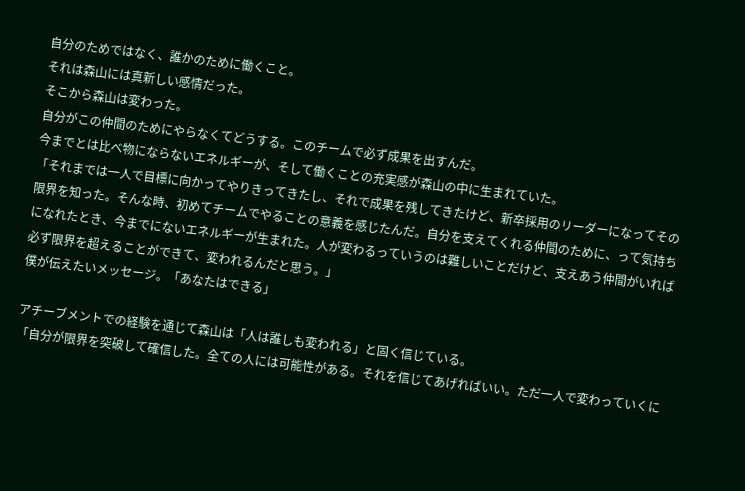自分のためではなく、誰かのために働くこと。
それは森山には真新しい感情だった。
そこから森山は変わった。
自分がこの仲間のためにやらなくてどうする。このチームで必ず成果を出すんだ。
今までとは比べ物にならないエネルギーが、そして働くことの充実感が森山の中に生まれていた。
「それまでは一人で目標に向かってやりきってきたし、それで成果を残してきたけど、新卒採用のリーダーになってその限界を知った。そんな時、初めてチームでやることの意義を感じたんだ。自分を支えてくれる仲間のために、って気持ちになれたとき、今までにないエネルギーが生まれた。人が変わるっていうのは難しいことだけど、支えあう仲間がいれば必ず限界を超えることができて、変われるんだと思う。」
僕が伝えたいメッセージ。「あなたはできる」

アチーブメントでの経験を通じて森山は「人は誰しも変われる」と固く信じている。
「自分が限界を突破して確信した。全ての人には可能性がある。それを信じてあげればいい。ただ一人で変わっていくに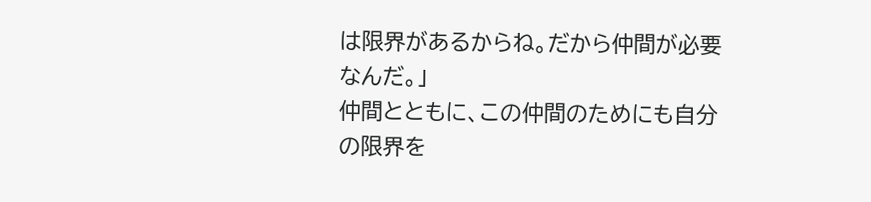は限界があるからね。だから仲間が必要なんだ。」
仲間とともに、この仲間のためにも自分の限界を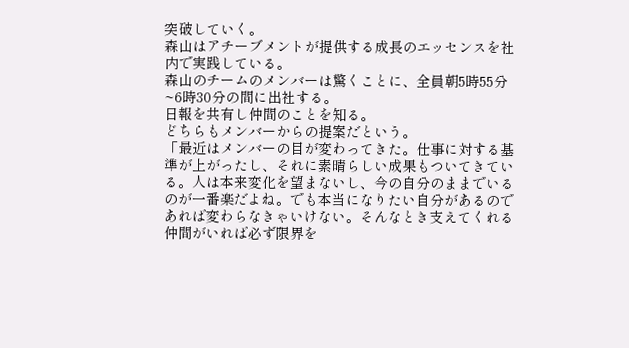突破していく。
森山はアチーブメントが提供する成長のエッセンスを社内で実践している。
森山のチームのメンバーは驚くことに、全員朝5時55分~6時30分の間に出社する。
日報を共有し仲間のことを知る。
どちらもメンバーからの提案だという。
「最近はメンバーの目が変わってきた。仕事に対する基準が上がったし、それに素晴らしい成果もついてきている。人は本来変化を望まないし、今の自分のままでいるのが一番楽だよね。でも本当になりたい自分があるのであれば変わらなきゃいけない。そんなとき支えてくれる仲間がいれば必ず限界を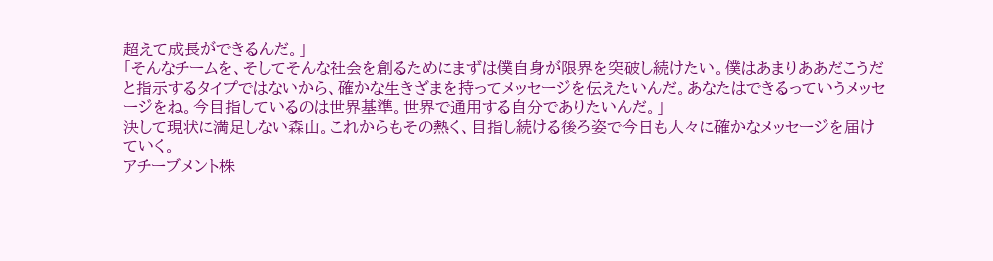超えて成長ができるんだ。」
「そんなチームを、そしてそんな社会を創るためにまずは僕自身が限界を突破し続けたい。僕はあまりああだこうだと指示するタイプではないから、確かな生きざまを持ってメッセージを伝えたいんだ。あなたはできるっていうメッセージをね。今目指しているのは世界基準。世界で通用する自分でありたいんだ。」
決して現状に満足しない森山。これからもその熱く、目指し続ける後ろ姿で今日も人々に確かなメッセージを届けていく。
アチーブメント株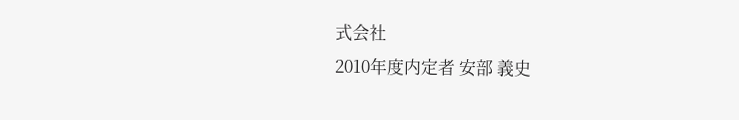式会社
2010年度内定者 安部 義史